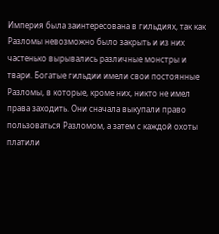Империя была заинтересована в гильдиях, так как Разломы невозможно было закрыть и из них частенько вырывались различные монстры и твари. Богатые гильдии имели свои постоянные Разломы, в которые, кроме них, никто не имел права заходить. Они сначала выкупали право пользоваться Разломом, а затем с каждой охоты платили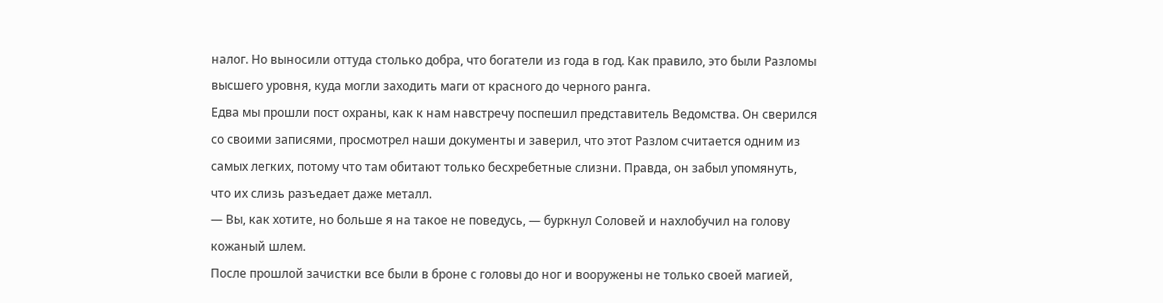налог. Но выносили оттуда столько добра, что богатели из года в год. Как правило, это были Разломы высшего уровня, куда могли заходить маги от красного до черного ранга.
Едва мы прошли пост охраны, как к нам навстречу поспешил представитель Ведомства. Он сверился со своими записями, просмотрел наши документы и заверил, что этот Разлом считается одним из самых легких, потому что там обитают только бесхребетные слизни. Правда, он забыл упомянуть, что их слизь разъедает даже металл.
— Вы, как хотите, но больше я на такое не поведусь, — буркнул Соловей и нахлобучил на голову кожаный шлем.
После прошлой зачистки все были в броне с головы до ног и вооружены не только своей магией,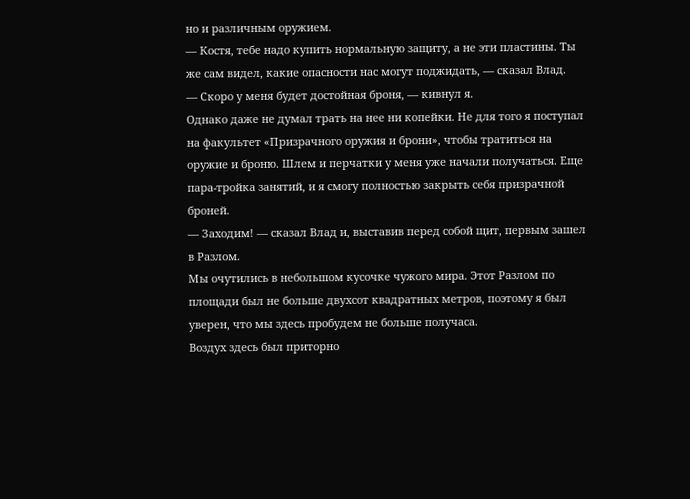но и различным оружием.
— Костя, тебе надо купить нормальную защиту, а не эти пластины. Ты же сам видел, какие опасности нас могут поджидать, — сказал Влад.
— Скоро у меня будет достойная броня, — кивнул я.
Однако даже не думал трать на нее ни копейки. Не для того я поступал на факультет «Призрачного оружия и брони», чтобы тратиться на оружие и броню. Шлем и перчатки у меня уже начали получаться. Еще пара-тройка занятий, и я смогу полностью закрыть себя призрачной броней.
— Заходим! — сказал Влад и, выставив перед собой щит, первым зашел в Разлом.
Мы очутились в небольшом кусочке чужого мира. Этот Разлом по площади был не больше двухсот квадратных метров, поэтому я был уверен, что мы здесь пробудем не больше получаса.
Воздух здесь был приторно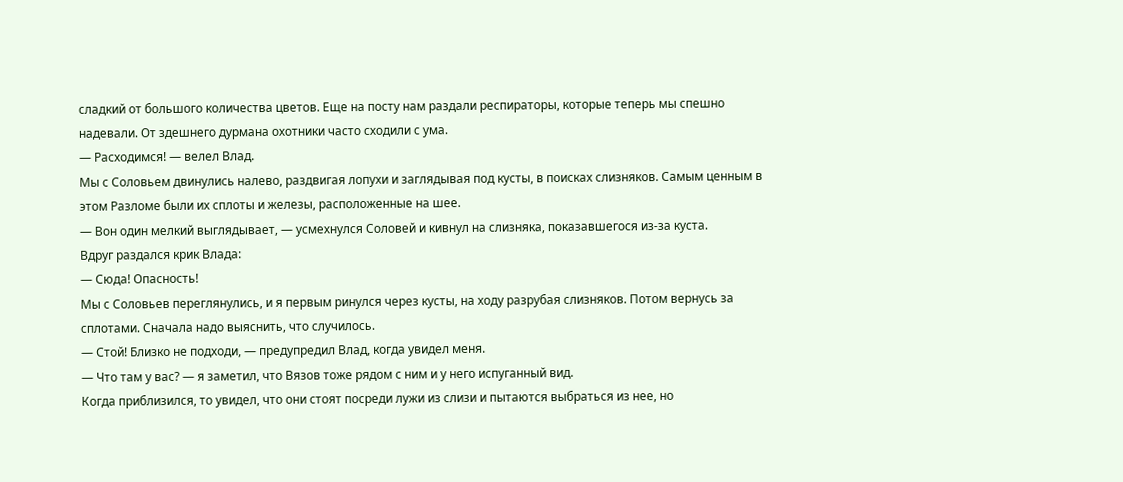сладкий от большого количества цветов. Еще на посту нам раздали респираторы, которые теперь мы спешно надевали. От здешнего дурмана охотники часто сходили с ума.
— Расходимся! — велел Влад.
Мы с Соловьем двинулись налево, раздвигая лопухи и заглядывая под кусты, в поисках слизняков. Самым ценным в этом Разломе были их сплоты и железы, расположенные на шее.
— Вон один мелкий выглядывает, — усмехнулся Соловей и кивнул на слизняка, показавшегося из-за куста.
Вдруг раздался крик Влада:
— Сюда! Опасность!
Мы с Соловьев переглянулись, и я первым ринулся через кусты, на ходу разрубая слизняков. Потом вернусь за сплотами. Сначала надо выяснить, что случилось.
— Стой! Близко не подходи, — предупредил Влад, когда увидел меня.
— Что там у вас? — я заметил, что Вязов тоже рядом с ним и у него испуганный вид.
Когда приблизился, то увидел, что они стоят посреди лужи из слизи и пытаются выбраться из нее, но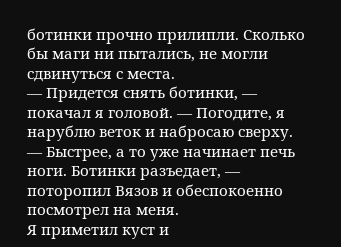ботинки прочно прилипли. Сколько бы маги ни пытались, не могли сдвинуться с места.
— Придется снять ботинки, — покачал я головой. — Погодите, я нарублю веток и набросаю сверху.
— Быстрее, а то уже начинает печь ноги. Ботинки разъедает, — поторопил Вязов и обеспокоенно посмотрел на меня.
Я приметил куст и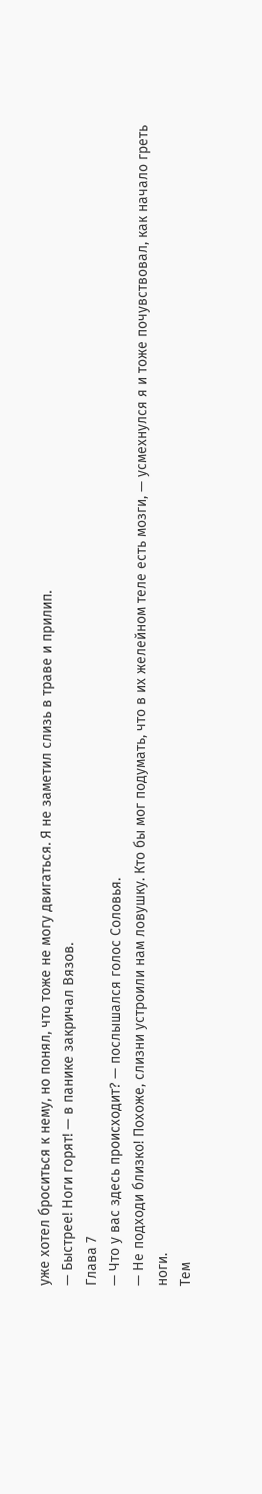уже хотел броситься к нему, но понял, что тоже не могу двигаться. Я не заметил слизь в траве и прилип.
— Быстрее! Ноги горят! — в панике закричал Вязов.
Глава 7
— Что у вас здесь происходит? — послышался голос Соловья.
— Не подходи близко! Похоже, слизни устроили нам ловушку. Кто бы мог подумать, что в их желейном теле есть мозги, — усмехнулся я и тоже почувствовал, как начало греть ноги.
Тем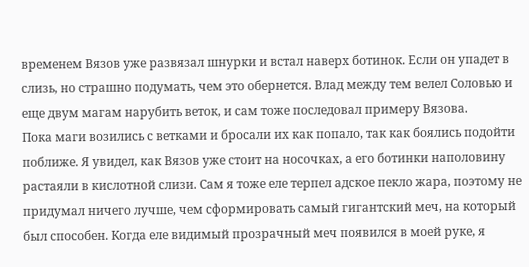временем Вязов уже развязал шнурки и встал наверх ботинок. Если он упадет в слизь, но страшно подумать, чем это обернется. Влад между тем велел Соловью и еще двум магам нарубить веток, и сам тоже последовал примеру Вязова.
Пока маги возились с ветками и бросали их как попало, так как боялись подойти поближе. Я увидел, как Вязов уже стоит на носочках, а его ботинки наполовину растаяли в кислотной слизи. Сам я тоже еле терпел адское пекло жара, поэтому не придумал ничего лучше, чем сформировать самый гигантский меч, на который был способен. Когда еле видимый прозрачный меч появился в моей руке, я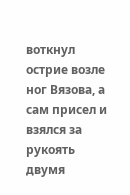воткнул острие возле ног Вязова, а сам присел и взялся за рукоять двумя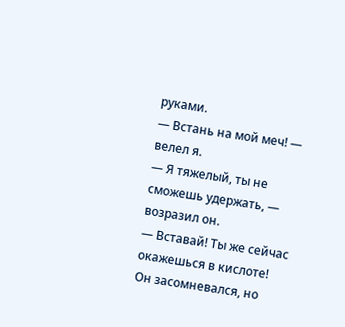руками.
— Встань на мой меч! — велел я.
— Я тяжелый, ты не сможешь удержать, — возразил он.
— Вставай! Ты же сейчас окажешься в кислоте!
Он засомневался, но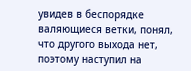увидев в беспорядке валяющиеся ветки, понял, что другого выхода нет, поэтому наступил на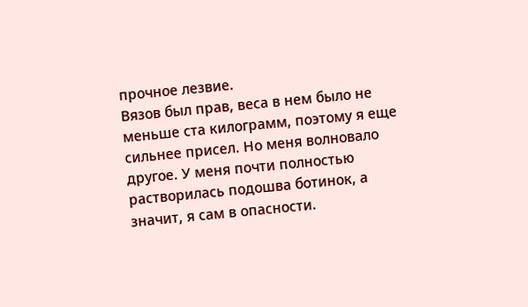прочное лезвие.
Вязов был прав, веса в нем было не меньше ста килограмм, поэтому я еще сильнее присел. Но меня волновало другое. У меня почти полностью растворилась подошва ботинок, а значит, я сам в опасности.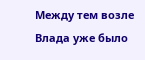Между тем возле Влада уже было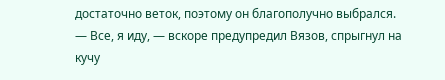достаточно веток, поэтому он благополучно выбрался.
— Все, я иду, — вскоре предупредил Вязов, спрыгнул на кучу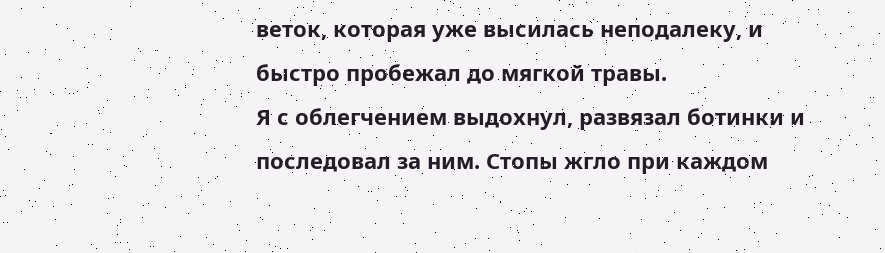веток, которая уже высилась неподалеку, и быстро пробежал до мягкой травы.
Я с облегчением выдохнул, развязал ботинки и последовал за ним. Стопы жгло при каждом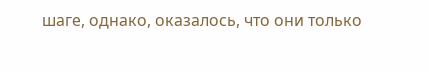шаге, однако, оказалось, что они только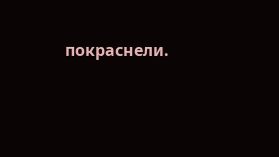покраснели.